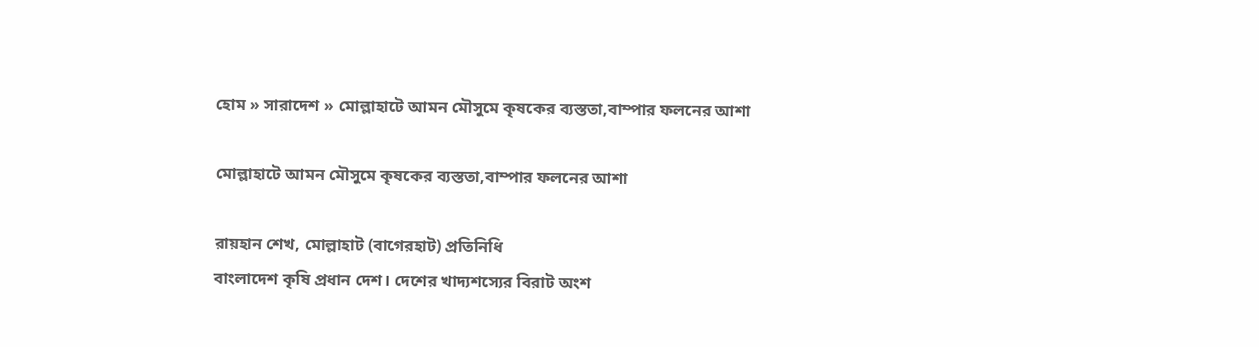হোম » সারাদেশ » মোল্লাহাটে আমন মৌসুমে কৃষকের ব্যস্ততা,বাম্পার ফলনের আশা

মোল্লাহাটে আমন মৌসুমে কৃষকের ব্যস্ততা,বাম্পার ফলনের আশা

রায়হান শেখ, মোল্লাহাট (বাগেরহাট) প্রতিনিধি
বাংলাদেশ কৃষি প্রধান দেশ। দেশের খাদ্যশস্যের বিরাট অংশ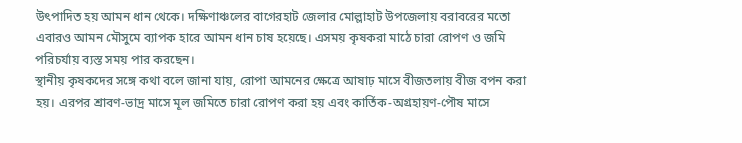উৎপাদিত হয় আমন ধান থেকে। দক্ষিণাঞ্চলের বাগেরহাট জেলার মোল্লাহাট উপজেলায় বরাবরের মতো এবারও আমন মৌসুমে ব্যাপক হারে আমন ধান চাষ হয়েছে। এসময় কৃষকরা মাঠে চারা রোপণ ও জমি পরিচর্যায় ব্যস্ত সময় পার করছেন।
স্থানীয় কৃষকদের সঙ্গে কথা বলে জানা যায়, রোপা আমনের ক্ষেত্রে আষাঢ় মাসে বীজতলায় বীজ বপন করা হয়। এরপর শ্রাবণ-ভাদ্র মাসে মূল জমিতে চারা রোপণ করা হয় এবং কার্তিক-অগ্রহায়ণ-পৌষ মাসে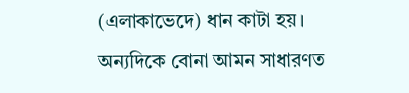(এলাকাভেদে) ধান কাটা হয়। অন্যদিকে বোনা আমন সাধারণত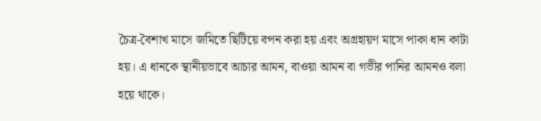চৈত্র-বৈশাখ মাসে জমিতে ছিটিয়ে বপন করা হয় এবং অগ্রহায়ণ মাসে পাকা ধান কাটা হয়। এ ধানকে স্থানীয়ভাবে আচার আমন, বাওয়া আমন বা গভীর পানির আমনও বলা হয়ে থাকে।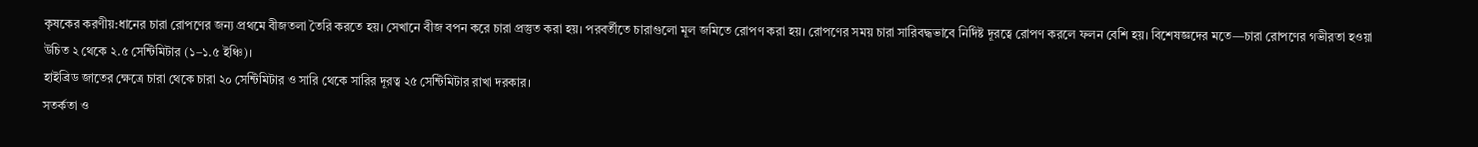কৃষকের করণীয়:ধানের চারা রোপণের জন্য প্রথমে বীজতলা তৈরি করতে হয়। সেখানে বীজ বপন করে চারা প্রস্তুত করা হয়। পরবর্তীতে চারাগুলো মূল জমিতে রোপণ করা হয়। রোপণের সময় চারা সারিবদ্ধভাবে নির্দিষ্ট দূরত্বে রোপণ করলে ফলন বেশি হয়। বিশেষজ্ঞদের মতে—চারা রোপণের গভীরতা হওয়া উচিত ২ থেকে ২.৫ সেন্টিমিটার (১–১.৫ ইঞ্চি)।
হাইব্রিড জাতের ক্ষেত্রে চারা থেকে চারা ২০ সেন্টিমিটার ও সারি থেকে সারির দূরত্ব ২৫ সেন্টিমিটার রাখা দরকার।
সতর্কতা ও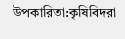উপকারিতা:কৃষিবিদরা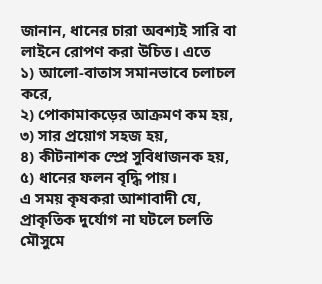জানান, ধানের চারা অবশ্যই সারি বা লাইনে রোপণ করা উচিত। এতে
১) আলো-বাতাস সমানভাবে চলাচল করে,
২) পোকামাকড়ের আক্রমণ কম হয়,
৩) সার প্রয়োগ সহজ হয়,
৪) কীটনাশক স্প্রে সুবিধাজনক হয়,
৫) ধানের ফলন বৃদ্ধি পায়।
এ সময় কৃষকরা আশাবাদী যে, প্রাকৃতিক দুর্যোগ না ঘটলে চলতি মৌসুমে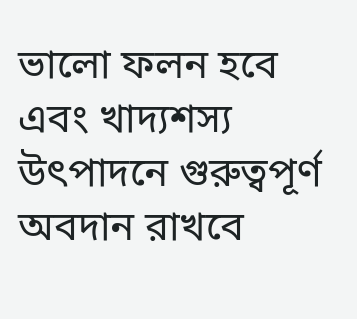ভালো ফলন হবে এবং খাদ্যশস্য উৎপাদনে গুরুত্বপূর্ণ অবদান রাখবে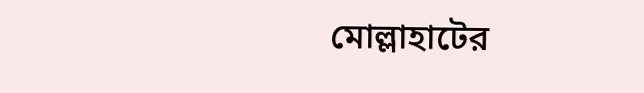মোল্লাহাটের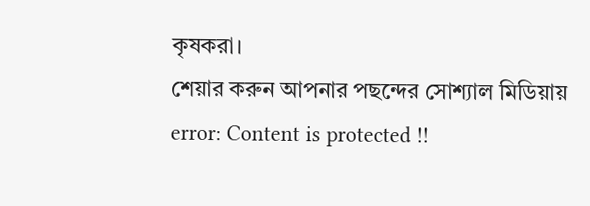কৃষকরা।
শেয়ার করুন আপনার পছন্দের সোশ্যাল মিডিয়ায়
error: Content is protected !!